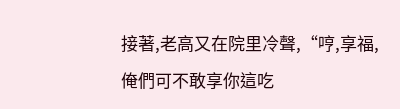接著,老高又在院里冷聲,“哼,享福,俺們可不敢享你這吃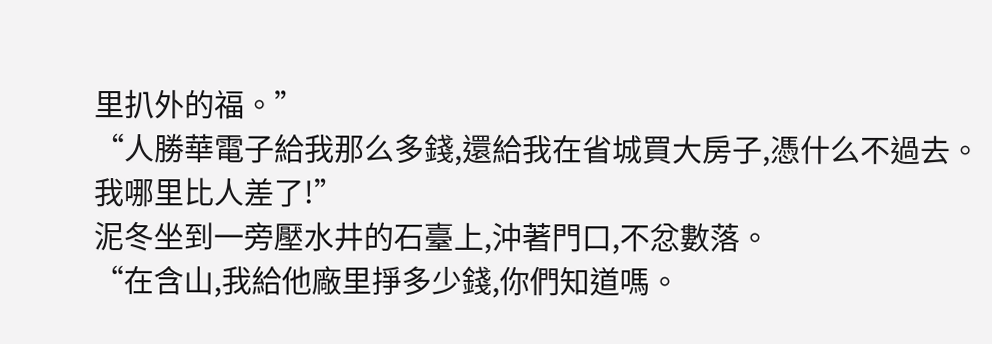里扒外的福。”
“人勝華電子給我那么多錢,還給我在省城買大房子,憑什么不過去。我哪里比人差了!”
泥冬坐到一旁壓水井的石臺上,沖著門口,不忿數落。
“在含山,我給他廠里掙多少錢,你們知道嗎。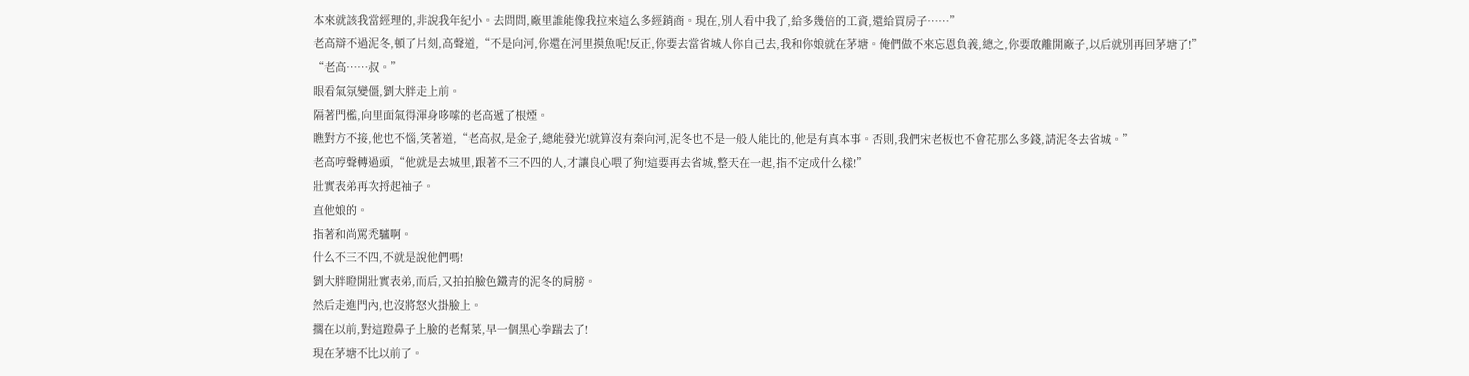本來就該我當經理的,非說我年紀小。去問問,廠里誰能像我拉來這么多經銷商。現在,別人看中我了,給多幾倍的工資,還給買房子……”
老高辯不過泥冬,頓了片刻,高聲道,“不是向河,你還在河里摸魚呢!反正,你要去當省城人你自己去,我和你娘就在茅塘。俺們做不來忘恩負義,總之,你要敢離開廠子,以后就別再回茅塘了!”
“老高……叔。”
眼看氣氛變僵,劉大胖走上前。
隔著門檻,向里面氣得渾身哆嗦的老高遞了根煙。
瞧對方不接,他也不惱,笑著道,“老高叔,是金子,總能發光!就算沒有秦向河,泥冬也不是一般人能比的,他是有真本事。否則,我們宋老板也不會花那么多錢,請泥冬去省城。”
老高哼聲轉過頭,“他就是去城里,跟著不三不四的人,才讓良心喂了狗!這要再去省城,整天在一起,指不定成什么樣!”
壯實表弟再次捋起袖子。
直他娘的。
指著和尚罵禿驢啊。
什么不三不四,不就是說他們嗎!
劉大胖瞪開壯實表弟,而后,又拍拍臉色鐵青的泥冬的肩膀。
然后走進門內,也沒將怒火掛臉上。
擱在以前,對這蹬鼻子上臉的老幫菜,早一個黑心拳踹去了!
現在茅塘不比以前了。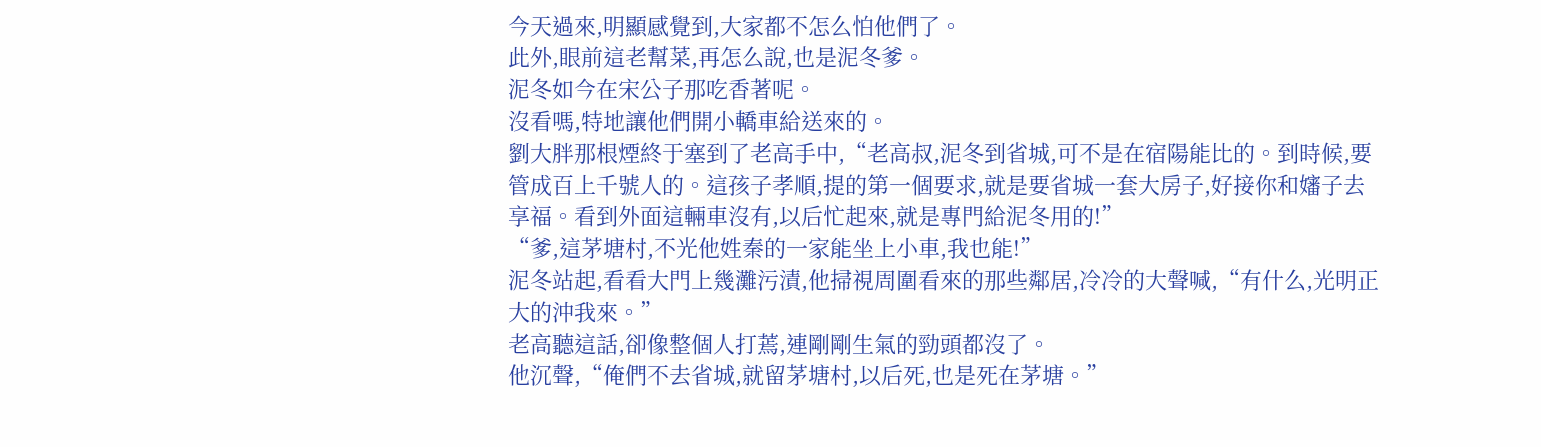今天過來,明顯感覺到,大家都不怎么怕他們了。
此外,眼前這老幫菜,再怎么說,也是泥冬爹。
泥冬如今在宋公子那吃香著呢。
沒看嗎,特地讓他們開小轎車給送來的。
劉大胖那根煙終于塞到了老高手中,“老高叔,泥冬到省城,可不是在宿陽能比的。到時候,要管成百上千號人的。這孩子孝順,提的第一個要求,就是要省城一套大房子,好接你和嬸子去享福。看到外面這輛車沒有,以后忙起來,就是專門給泥冬用的!”
“爹,這茅塘村,不光他姓秦的一家能坐上小車,我也能!”
泥冬站起,看看大門上幾灘污漬,他掃視周圍看來的那些鄰居,冷冷的大聲喊,“有什么,光明正大的沖我來。”
老高聽這話,卻像整個人打蔫,連剛剛生氣的勁頭都沒了。
他沉聲,“俺們不去省城,就留茅塘村,以后死,也是死在茅塘。”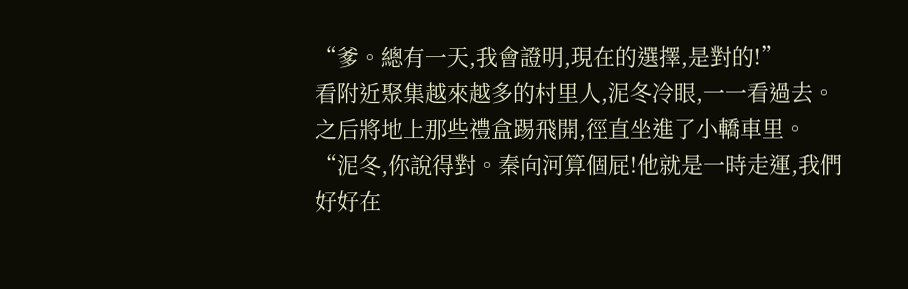“爹。總有一天,我會證明,現在的選擇,是對的!”
看附近聚集越來越多的村里人,泥冬冷眼,一一看過去。
之后將地上那些禮盒踢飛開,徑直坐進了小轎車里。
“泥冬,你說得對。秦向河算個屁!他就是一時走運,我們好好在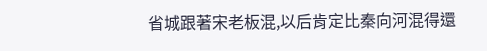省城跟著宋老板混,以后肯定比秦向河混得還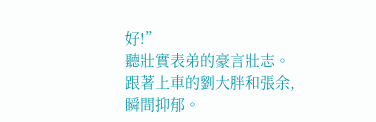好!”
聽壯實表弟的豪言壯志。
跟著上車的劉大胖和張余,瞬間抑郁。